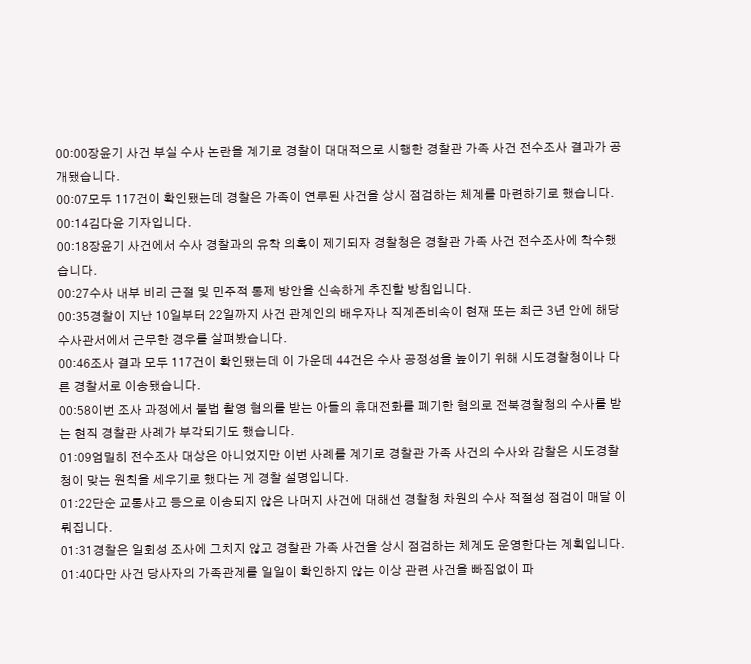00:00장윤기 사건 부실 수사 논란을 계기로 경찰이 대대적으로 시행한 경찰관 가족 사건 전수조사 결과가 공개됐습니다.
00:07모두 117건이 확인됐는데 경찰은 가족이 연루된 사건을 상시 점검하는 체계를 마련하기로 했습니다.
00:14김다윤 기자입니다.
00:18장윤기 사건에서 수사 경찰과의 유착 의혹이 제기되자 경찰청은 경찰관 가족 사건 전수조사에 착수했습니다.
00:27수사 내부 비리 근절 및 민주적 통제 방안을 신속하게 추진할 방침입니다.
00:35경찰이 지난 10일부터 22일까지 사건 관계인의 배우자나 직계존비속이 현재 또는 최근 3년 안에 해당 수사관서에서 근무한 경우를 살펴봤습니다.
00:46조사 결과 모두 117건이 확인됐는데 이 가운데 44건은 수사 공정성을 높이기 위해 시도경찰청이나 다른 경찰서로 이송됐습니다.
00:58이번 조사 과정에서 불법 촬영 혐의를 받는 아들의 휴대전화를 폐기한 혐의로 전북경찰청의 수사를 받는 현직 경찰관 사례가 부각되기도 했습니다.
01:09엄밀히 전수조사 대상은 아니었지만 이번 사례를 계기로 경찰관 가족 사건의 수사와 감찰은 시도경찰청이 맞는 원칙을 세우기로 했다는 게 경찰 설명입니다.
01:22단순 교통사고 등으로 이송되지 않은 나머지 사건에 대해선 경찰청 차원의 수사 적절성 점검이 매달 이뤄집니다.
01:31경찰은 일회성 조사에 그치지 않고 경찰관 가족 사건을 상시 점검하는 체계도 운영한다는 계획입니다.
01:40다만 사건 당사자의 가족관계를 일일이 확인하지 않는 이상 관련 사건을 빠짐없이 파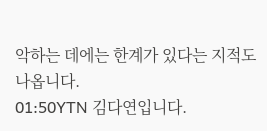악하는 데에는 한계가 있다는 지적도 나옵니다.
01:50YTN 김다연입니다.